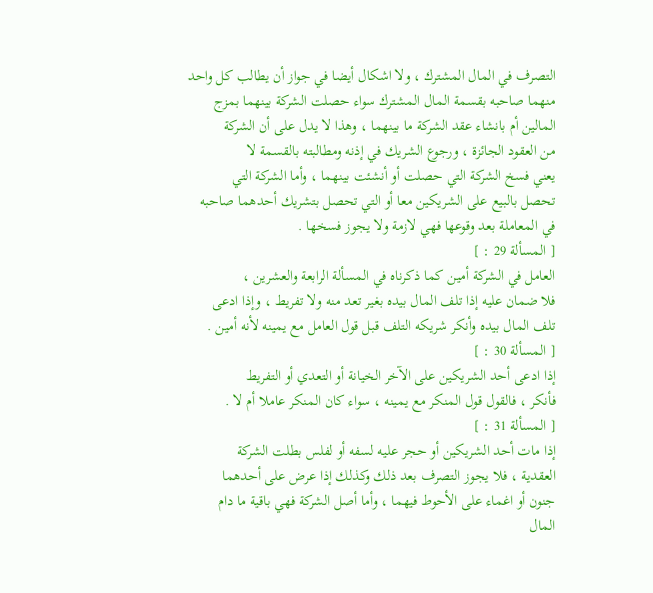التصرف في المال المشترك ، ولا اشكال أيضا في جواز أن يطالب كل واحد
منهما صاحبه بقسمة المال المشترك سواء حصلت الشركة بينهما بمزج
المالين أم بانشاء عقد الشركة ما بينهما ، وهذا لا يدل على أن الشركة
من العقود الجائزة ، ورجوع الشريك في إذنه ومطالبته بالقسمة لا
يعني فسخ الشركة التي حصلت أو أنشئت بينهما ، وأما الشركة التي
تحصل بالبيع على الشريكين معا أو التي تحصل بتشريك أحدهما صاحبه
في المعاملة بعد وقوعها فهي لازمة ولا يجوز فسخها .
[ المسألة 29 : ]
العامل في الشركة أمين كما ذكرناه في المسألة الرابعة والعشرين ،
فلا ضمان عليه إذا تلف المال بيده بغير تعد منه ولا تفريط ، وإذا ادعى
تلف المال بيده وأنكر شريكه التلف قبل قول العامل مع يمينه لأنه أمين .
[ المسألة 30 : ]
إذا ادعى أحد الشريكين على الآخر الخيانة أو التعدي أو التفريط
فأنكر ، فالقول قول المنكر مع يمينه ، سواء كان المنكر عاملا أم لا .
[ المسألة 31 : ]
إذا مات أحد الشريكين أو حجر عليه لسفه أو لفلس بطلت الشركة
العقدية ، فلا يجوز التصرف بعد ذلك وكذلك إذا عرض على أحدهما
جنون أو اغماء على الأحوط فيهما ، وأما أصل الشركة فهي باقية ما دام
المال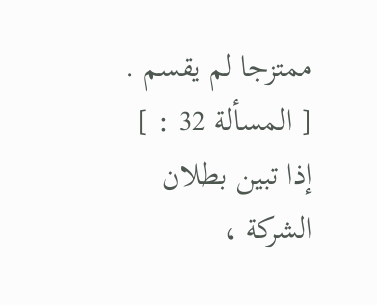ممتزجا لم يقسم .
[ المسألة 32 : ]
إذا تبين بطلان الشركة ،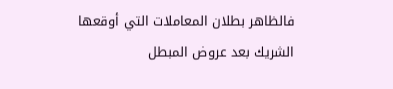فالظاهر بطلان المعاملات التي أوقعها
الشريك بعد عروض المبطل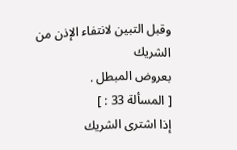وقبل التبين لانتفاء الإذن من الشريك
بعروض المبطل .
[ المسألة 33 : ]
إذا اشترى الشريك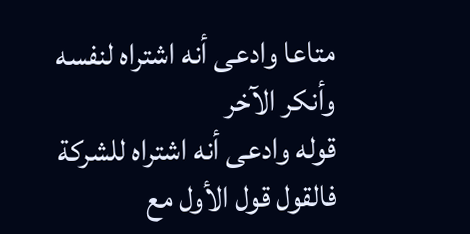متاعا وادعى أنه اشتراه لنفسه وأنكر الآخر
قوله وادعى أنه اشتراه للشركة فالقول قول الأول مع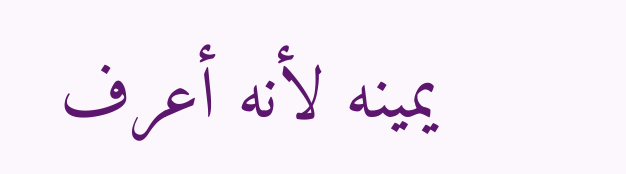يمينه لأنه أعرف